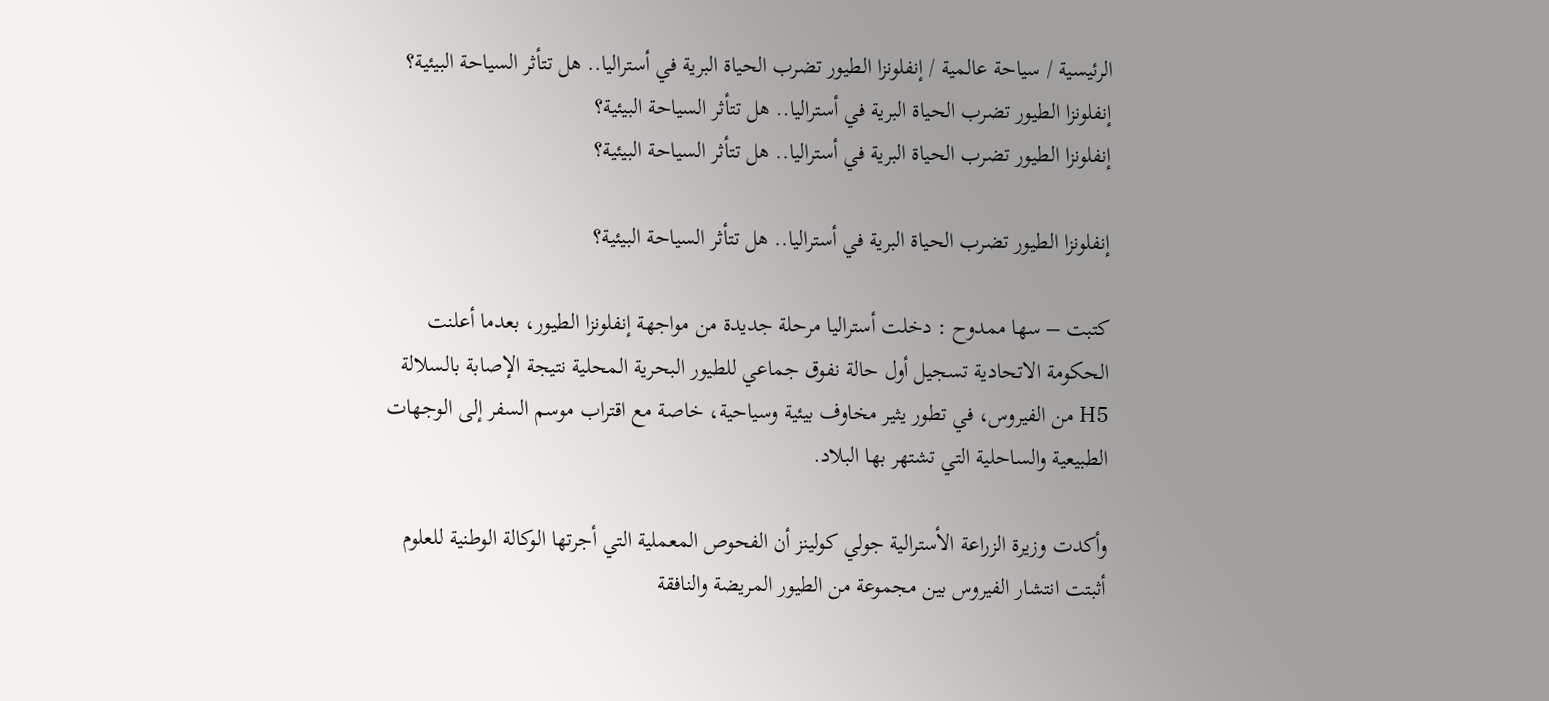الرئيسية / سياحة عالمية / إنفلونزا الطيور تضرب الحياة البرية في أستراليا.. هل تتأثر السياحة البيئية؟
إنفلونزا الطيور تضرب الحياة البرية في أستراليا.. هل تتأثر السياحة البيئية؟
إنفلونزا الطيور تضرب الحياة البرية في أستراليا.. هل تتأثر السياحة البيئية؟

إنفلونزا الطيور تضرب الحياة البرية في أستراليا.. هل تتأثر السياحة البيئية؟

كتبت – سها ممدوح : دخلت أستراليا مرحلة جديدة من مواجهة إنفلونزا الطيور، بعدما أعلنت الحكومة الاتحادية تسجيل أول حالة نفوق جماعي للطيور البحرية المحلية نتيجة الإصابة بالسلالة H5 من الفيروس، في تطور يثير مخاوف بيئية وسياحية، خاصة مع اقتراب موسم السفر إلى الوجهات الطبيعية والساحلية التي تشتهر بها البلاد.

وأكدت وزيرة الزراعة الأسترالية جولي كولينز أن الفحوص المعملية التي أجرتها الوكالة الوطنية للعلوم أثبتت انتشار الفيروس بين مجموعة من الطيور المريضة والنافقة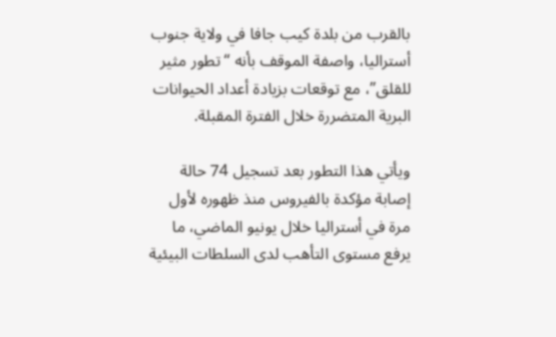بالقرب من بلدة كيب جافا في ولاية جنوب أستراليا، واصفة الموقف بأنه “تطور مثير للقلق”، مع توقعات بزيادة أعداد الحيوانات البرية المتضررة خلال الفترة المقبلة.

ويأتي هذا التطور بعد تسجيل 74 حالة إصابة مؤكدة بالفيروس منذ ظهوره لأول مرة في أستراليا خلال يونيو الماضي، ما يرفع مستوى التأهب لدى السلطات البيئية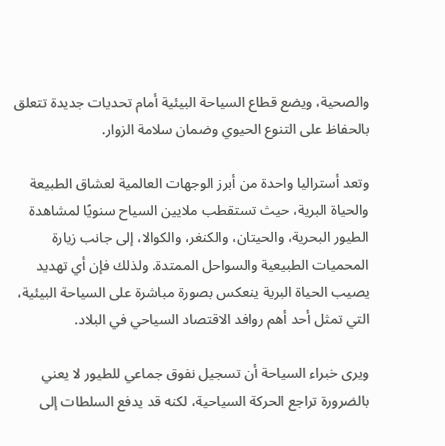والصحية، ويضع قطاع السياحة البيئية أمام تحديات جديدة تتعلق بالحفاظ على التنوع الحيوي وضمان سلامة الزوار.

وتعد أستراليا واحدة من أبرز الوجهات العالمية لعشاق الطبيعة والحياة البرية، حيث تستقطب ملايين السياح سنويًا لمشاهدة الطيور البحرية، والحيتان، والكنغر، والكوالا، إلى جانب زيارة المحميات الطبيعية والسواحل الممتدة. ولذلك فإن أي تهديد يصيب الحياة البرية ينعكس بصورة مباشرة على السياحة البيئية، التي تمثل أحد أهم روافد الاقتصاد السياحي في البلاد.

ويرى خبراء السياحة أن تسجيل نفوق جماعي للطيور لا يعني بالضرورة تراجع الحركة السياحية، لكنه قد يدفع السلطات إلى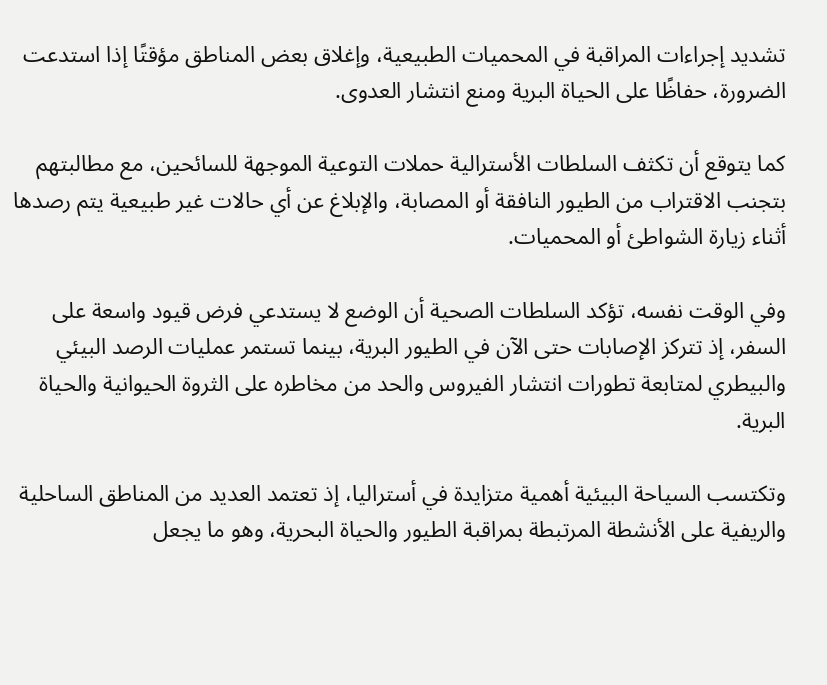تشديد إجراءات المراقبة في المحميات الطبيعية، وإغلاق بعض المناطق مؤقتًا إذا استدعت الضرورة، حفاظًا على الحياة البرية ومنع انتشار العدوى.

كما يتوقع أن تكثف السلطات الأسترالية حملات التوعية الموجهة للسائحين، مع مطالبتهم بتجنب الاقتراب من الطيور النافقة أو المصابة، والإبلاغ عن أي حالات غير طبيعية يتم رصدها أثناء زيارة الشواطئ أو المحميات.

وفي الوقت نفسه، تؤكد السلطات الصحية أن الوضع لا يستدعي فرض قيود واسعة على السفر، إذ تتركز الإصابات حتى الآن في الطيور البرية، بينما تستمر عمليات الرصد البيئي والبيطري لمتابعة تطورات انتشار الفيروس والحد من مخاطره على الثروة الحيوانية والحياة البرية.

وتكتسب السياحة البيئية أهمية متزايدة في أستراليا، إذ تعتمد العديد من المناطق الساحلية والريفية على الأنشطة المرتبطة بمراقبة الطيور والحياة البحرية، وهو ما يجعل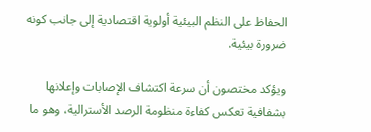الحفاظ على النظم البيئية أولوية اقتصادية إلى جانب كونه ضرورة بيئية.

ويؤكد مختصون أن سرعة اكتشاف الإصابات وإعلانها بشفافية تعكس كفاءة منظومة الرصد الأسترالية، وهو ما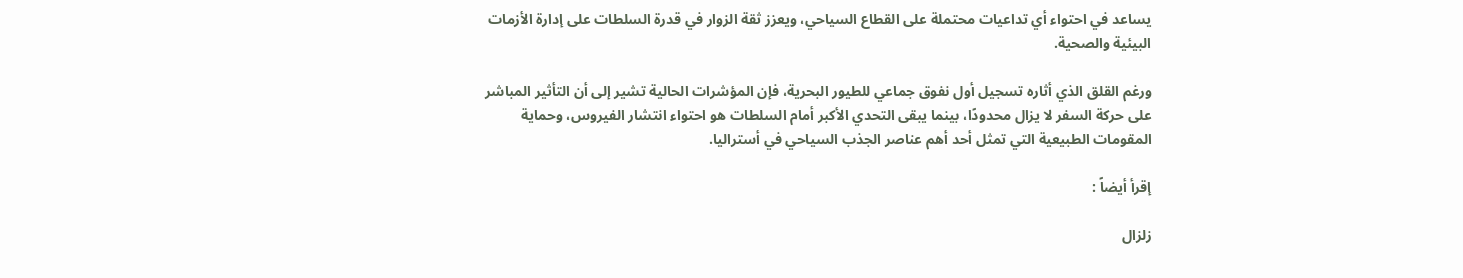يساعد في احتواء أي تداعيات محتملة على القطاع السياحي، ويعزز ثقة الزوار في قدرة السلطات على إدارة الأزمات البيئية والصحية.

ورغم القلق الذي أثاره تسجيل أول نفوق جماعي للطيور البحرية، فإن المؤشرات الحالية تشير إلى أن التأثير المباشر على حركة السفر لا يزال محدودًا، بينما يبقى التحدي الأكبر أمام السلطات هو احتواء انتشار الفيروس، وحماية المقومات الطبيعية التي تمثل أحد أهم عناصر الجذب السياحي في أستراليا.

إقرأ أيضاً :

زلزال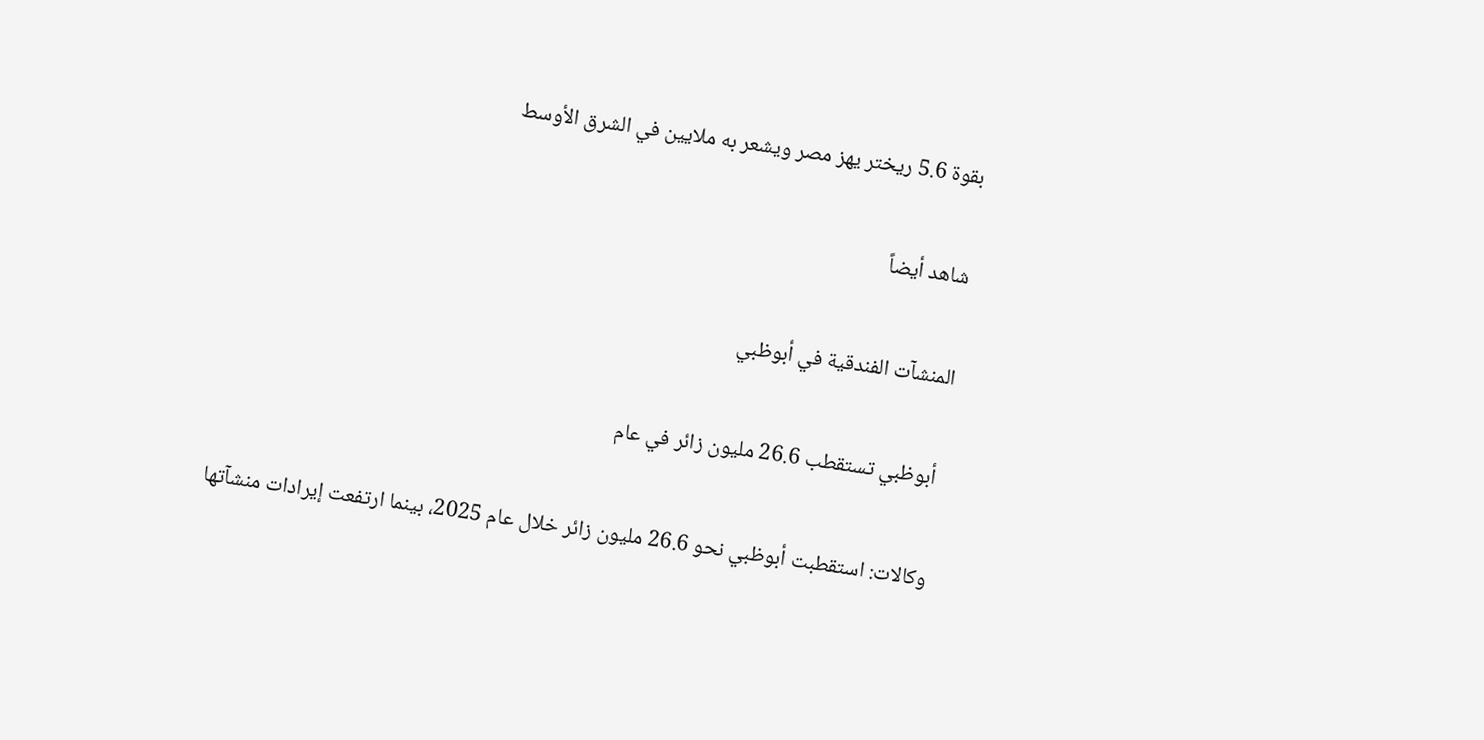بقوة 5.6 ريختر يهز مصر ويشعر به ملايين في الشرق الأوسط

شاهد أيضاً

المنشآت الفندقية في أبوظبي

 أبوظبي تستقطب 26.6 مليون زائر في عام

وكالات: استقطبت أبوظبي نحو 26.6 مليون زائر خلال عام 2025، بينما ارتفعت إيرادات منشآتها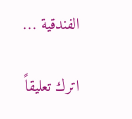الفندقية …

اترك تعليقاً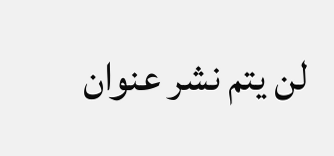لن يتم نشر عنوان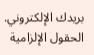بريدك الإلكتروني. الحقول الإلزامية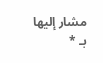مشار إليها بـ *